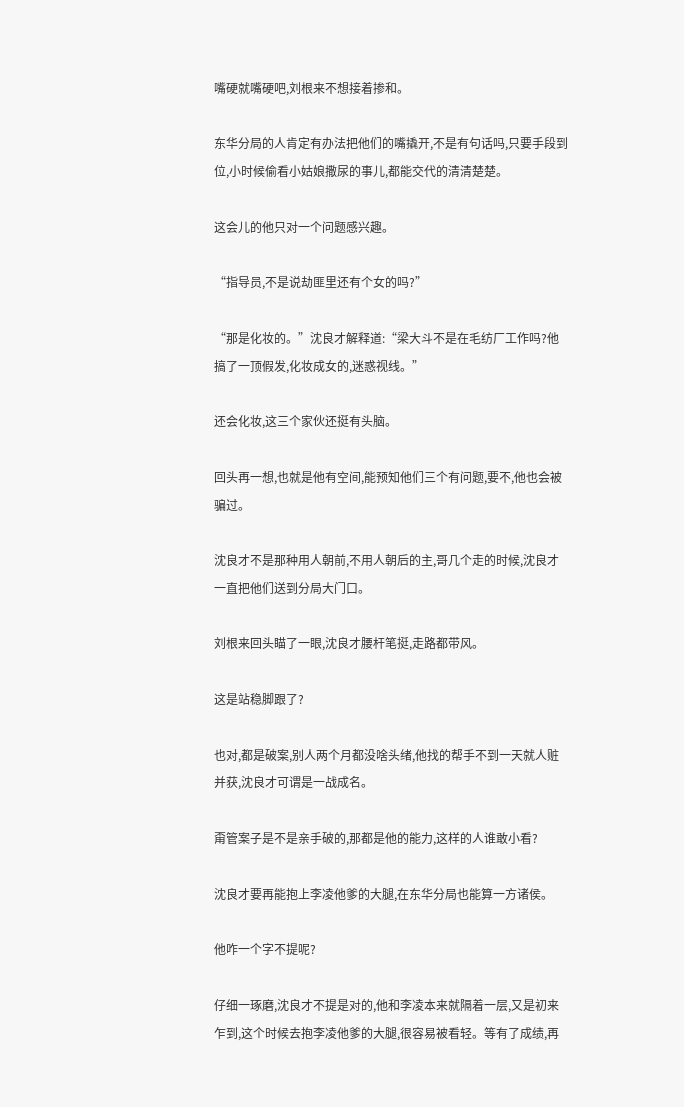嘴硬就嘴硬吧,刘根来不想接着掺和。

东华分局的人肯定有办法把他们的嘴撬开,不是有句话吗,只要手段到位,小时候偷看小姑娘撒尿的事儿,都能交代的清清楚楚。

这会儿的他只对一个问题感兴趣。

“指导员,不是说劫匪里还有个女的吗?”

“那是化妆的。”沈良才解释道:“梁大斗不是在毛纺厂工作吗?他搞了一顶假发,化妆成女的,迷惑视线。”

还会化妆,这三个家伙还挺有头脑。

回头再一想,也就是他有空间,能预知他们三个有问题,要不,他也会被骗过。

沈良才不是那种用人朝前,不用人朝后的主,哥几个走的时候,沈良才一直把他们送到分局大门口。

刘根来回头瞄了一眼,沈良才腰杆笔挺,走路都带风。

这是站稳脚跟了?

也对,都是破案,别人两个月都没啥头绪,他找的帮手不到一天就人赃并获,沈良才可谓是一战成名。

甭管案子是不是亲手破的,那都是他的能力,这样的人谁敢小看?

沈良才要再能抱上李凌他爹的大腿,在东华分局也能算一方诸侯。

他咋一个字不提呢?

仔细一琢磨,沈良才不提是对的,他和李凌本来就隔着一层,又是初来乍到,这个时候去抱李凌他爹的大腿,很容易被看轻。等有了成绩,再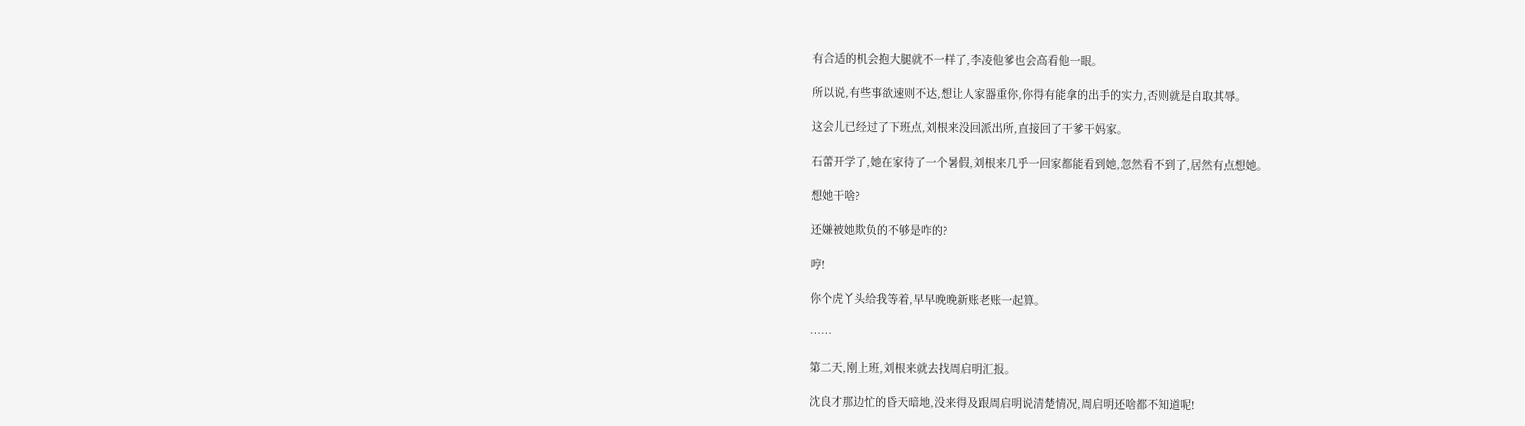有合适的机会抱大腿就不一样了,李凌他爹也会高看他一眼。

所以说,有些事欲速则不达,想让人家器重你,你得有能拿的出手的实力,否则就是自取其辱。

这会儿已经过了下班点,刘根来没回派出所,直接回了干爹干妈家。

石蕾开学了,她在家待了一个暑假,刘根来几乎一回家都能看到她,忽然看不到了,居然有点想她。

想她干啥?

还嫌被她欺负的不够是咋的?

哼!

你个虎丫头给我等着,早早晚晚新账老账一起算。

……

第二天,刚上班,刘根来就去找周启明汇报。

沈良才那边忙的昏天暗地,没来得及跟周启明说清楚情况,周启明还啥都不知道呢!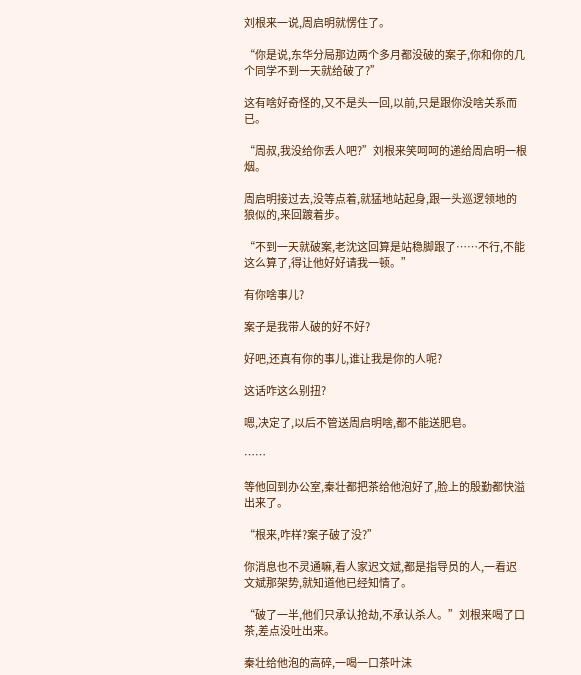刘根来一说,周启明就愣住了。

“你是说,东华分局那边两个多月都没破的案子,你和你的几个同学不到一天就给破了?”

这有啥好奇怪的,又不是头一回,以前,只是跟你没啥关系而已。

“周叔,我没给你丢人吧?”刘根来笑呵呵的递给周启明一根烟。

周启明接过去,没等点着,就猛地站起身,跟一头巡逻领地的狼似的,来回踱着步。

“不到一天就破案,老沈这回算是站稳脚跟了……不行,不能这么算了,得让他好好请我一顿。”

有你啥事儿?

案子是我带人破的好不好?

好吧,还真有你的事儿,谁让我是你的人呢?

这话咋这么别扭?

嗯,决定了,以后不管送周启明啥,都不能送肥皂。

……

等他回到办公室,秦壮都把茶给他泡好了,脸上的殷勤都快溢出来了。

“根来,咋样?案子破了没?”

你消息也不灵通嘛,看人家迟文斌,都是指导员的人,一看迟文斌那架势,就知道他已经知情了。

“破了一半,他们只承认抢劫,不承认杀人。”刘根来喝了口茶,差点没吐出来。

秦壮给他泡的高碎,一喝一口茶叶沫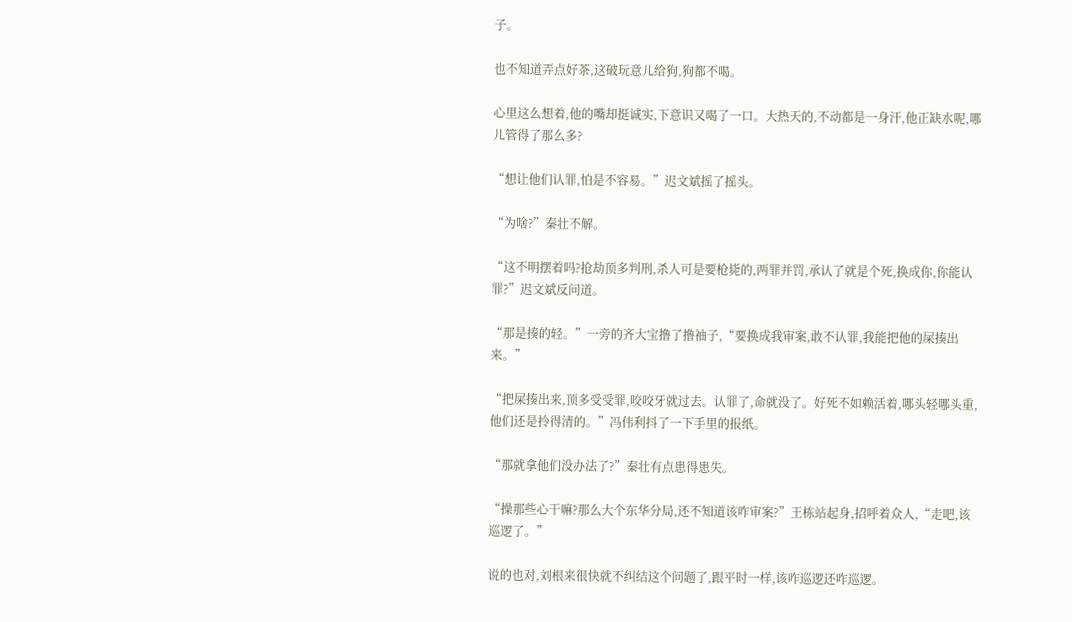子。

也不知道弄点好茶,这破玩意儿给狗,狗都不喝。

心里这么想着,他的嘴却挺诚实,下意识又喝了一口。大热天的,不动都是一身汗,他正缺水呢,哪儿管得了那么多?

“想让他们认罪,怕是不容易。”迟文斌摇了摇头。

“为啥?”秦壮不解。

“这不明摆着吗?抢劫顶多判刑,杀人可是要枪毙的,两罪并罚,承认了就是个死,换成你,你能认罪?”迟文斌反问道。

“那是揍的轻。”一旁的齐大宝撸了撸袖子,“要换成我审案,敢不认罪,我能把他的屎揍出来。”

“把屎揍出来,顶多受受罪,咬咬牙就过去。认罪了,命就没了。好死不如赖活着,哪头轻哪头重,他们还是拎得清的。”冯伟利抖了一下手里的报纸。

“那就拿他们没办法了?”秦壮有点患得患失。

“操那些心干嘛?那么大个东华分局,还不知道该咋审案?”王栋站起身,招呼着众人,“走吧,该巡逻了。”

说的也对,刘根来很快就不纠结这个问题了,跟平时一样,该咋巡逻还咋巡逻。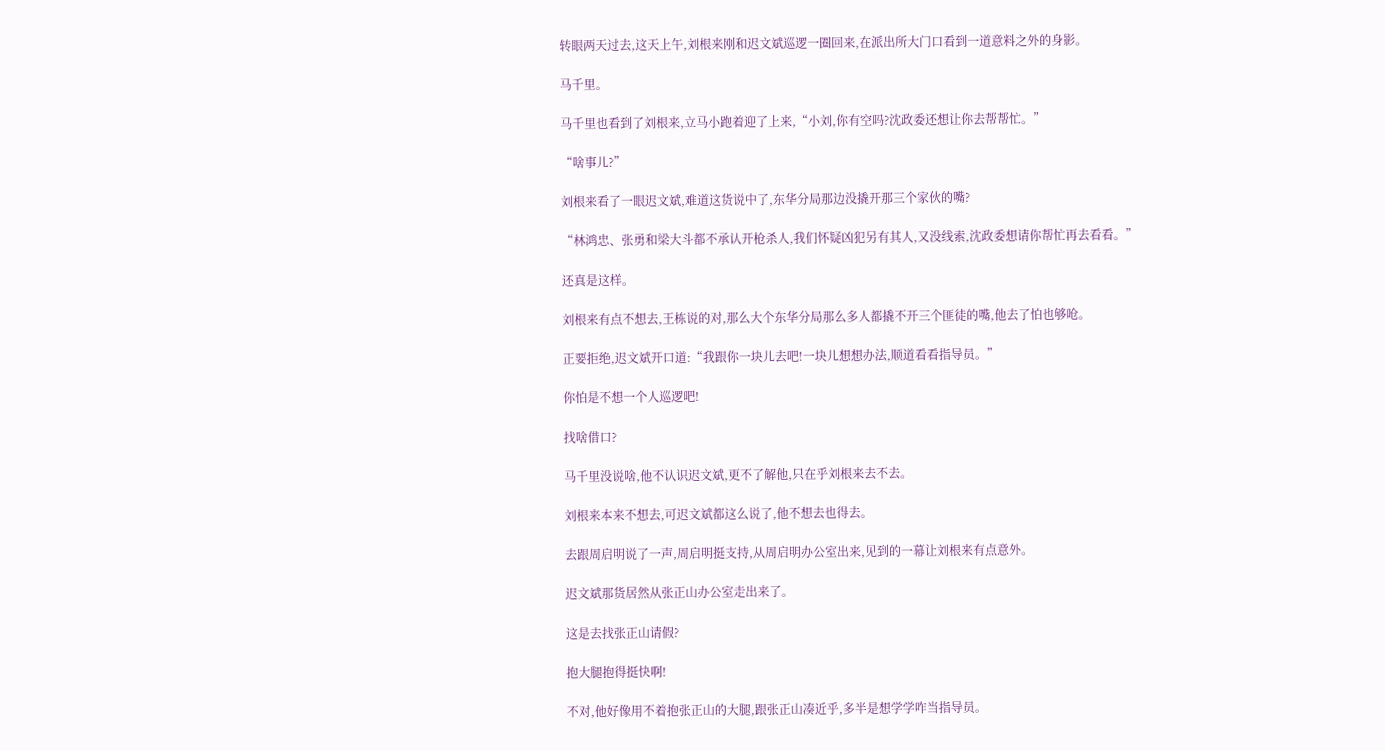转眼两天过去,这天上午,刘根来刚和迟文斌巡逻一圈回来,在派出所大门口看到一道意料之外的身影。

马千里。

马千里也看到了刘根来,立马小跑着迎了上来,“小刘,你有空吗?沈政委还想让你去帮帮忙。”

“啥事儿?”

刘根来看了一眼迟文斌,难道这货说中了,东华分局那边没撬开那三个家伙的嘴?

“林鸿忠、张勇和梁大斗都不承认开枪杀人,我们怀疑凶犯另有其人,又没线索,沈政委想请你帮忙再去看看。”

还真是这样。

刘根来有点不想去,王栋说的对,那么大个东华分局那么多人都撬不开三个匪徒的嘴,他去了怕也够呛。

正要拒绝,迟文斌开口道:“我跟你一块儿去吧!一块儿想想办法,顺道看看指导员。”

你怕是不想一个人巡逻吧!

找啥借口?

马千里没说啥,他不认识迟文斌,更不了解他,只在乎刘根来去不去。

刘根来本来不想去,可迟文斌都这么说了,他不想去也得去。

去跟周启明说了一声,周启明挺支持,从周启明办公室出来,见到的一幕让刘根来有点意外。

迟文斌那货居然从张正山办公室走出来了。

这是去找张正山请假?

抱大腿抱得挺快啊!

不对,他好像用不着抱张正山的大腿,跟张正山凑近乎,多半是想学学咋当指导员。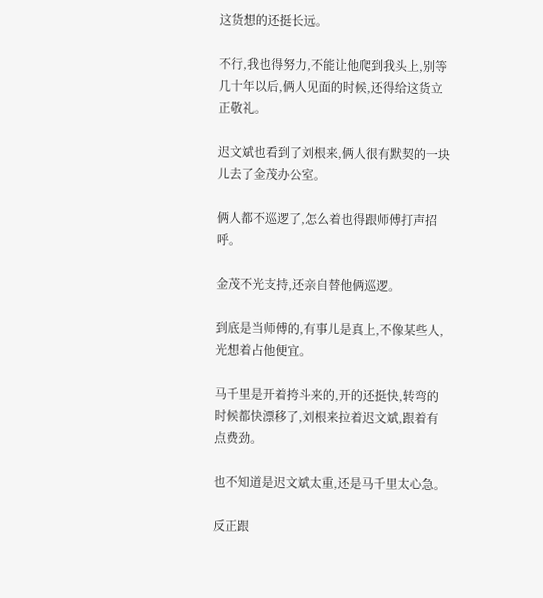这货想的还挺长远。

不行,我也得努力,不能让他爬到我头上,别等几十年以后,俩人见面的时候,还得给这货立正敬礼。

迟文斌也看到了刘根来,俩人很有默契的一块儿去了金茂办公室。

俩人都不巡逻了,怎么着也得跟师傅打声招呼。

金茂不光支持,还亲自替他俩巡逻。

到底是当师傅的,有事儿是真上,不像某些人,光想着占他便宜。

马千里是开着挎斗来的,开的还挺快,转弯的时候都快漂移了,刘根来拉着迟文斌,跟着有点费劲。

也不知道是迟文斌太重,还是马千里太心急。

反正跟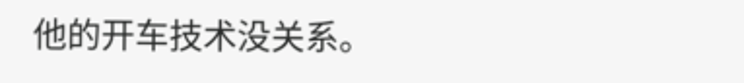他的开车技术没关系。